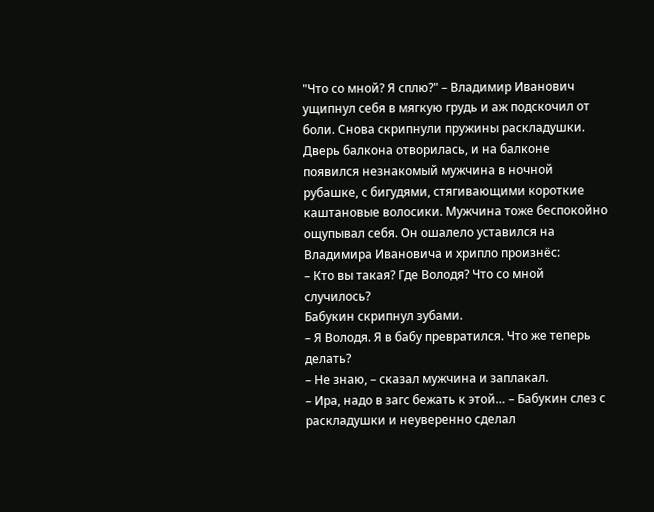"Что со мной? Я сплю?" – Владимир Иванович ущипнул себя в мягкую грудь и аж подскочил от боли. Снова скрипнули пружины раскладушки. Дверь балкона отворилась, и на балконе появился незнакомый мужчина в ночной рубашке, с бигудями, стягивающими короткие каштановые волосики. Мужчина тоже беспокойно ощупывал себя. Он ошалело уставился на Владимира Ивановича и хрипло произнёс:
– Кто вы такая? Где Володя? Что со мной случилось?
Бабукин скрипнул зубами.
– Я Володя. Я в бабу превратился. Что же теперь делать?
– Не знаю, – сказал мужчина и заплакал.
– Ира, надо в загс бежать к этой… – Бабукин слез с раскладушки и неуверенно сделал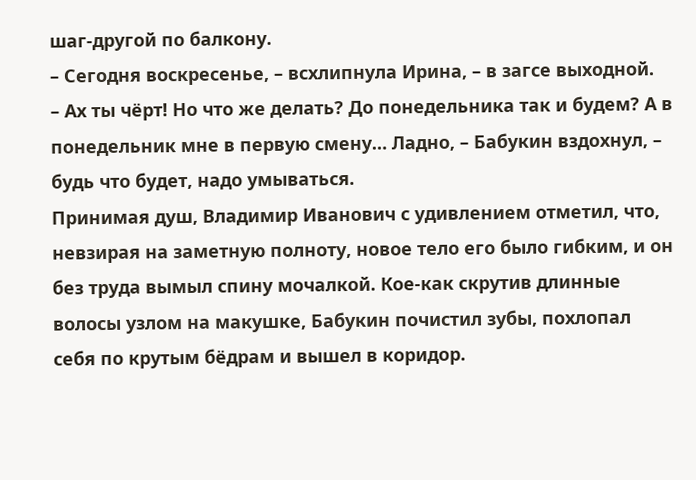шаг-другой по балкону.
– Сегодня воскресенье, – всхлипнула Ирина, – в загсе выходной.
– Ах ты чёрт! Но что же делать? До понедельника так и будем? А в понедельник мне в первую смену… Ладно, – Бабукин вздохнул, – будь что будет, надо умываться.
Принимая душ, Владимир Иванович с удивлением отметил, что, невзирая на заметную полноту, новое тело его было гибким, и он без труда вымыл спину мочалкой. Кое-как скрутив длинные волосы узлом на макушке, Бабукин почистил зубы, похлопал себя по крутым бёдрам и вышел в коридор.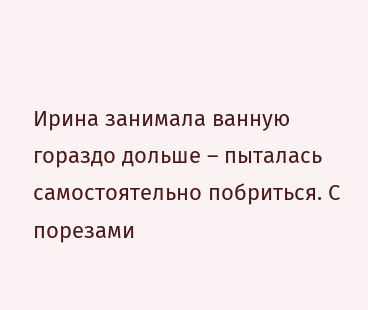Ирина занимала ванную гораздо дольше – пыталась самостоятельно побриться. С порезами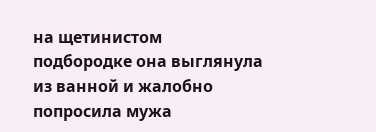на щетинистом подбородке она выглянула из ванной и жалобно попросила мужа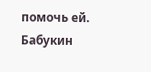помочь ей. Бабукин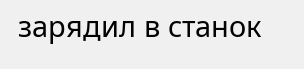зарядил в станок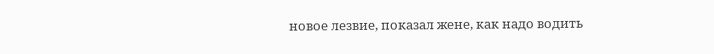новое лезвие, показал жене, как надо водить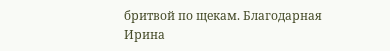бритвой по щекам. Благодарная Ирина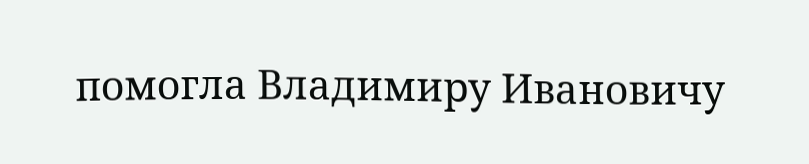помогла Владимиру Ивановичу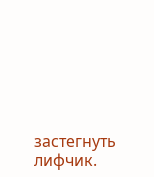застегнуть лифчик.